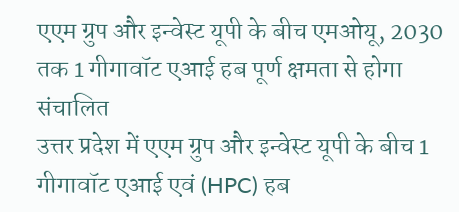एएम ग्रुप और इन्वेस्ट यूपी के बीच एमओयू, 2030 तक 1 गीगावॉट एआई हब पूर्ण क्षमता से होगा संचालित
उत्तर प्रदेश में एएम ग्रुप और इन्वेस्ट यूपी के बीच 1 गीगावॉट एआई एवं (HPC) हब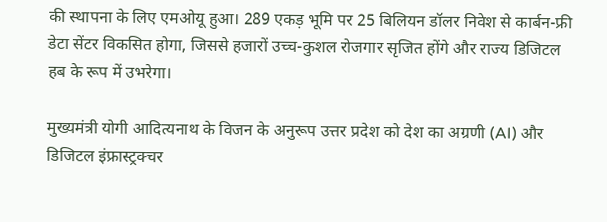की स्थापना के लिए एमओयू हुआ। 289 एकड़ भूमि पर 25 बिलियन डॉलर निवेश से कार्बन-फ्री डेटा सेंटर विकसित होगा, जिससे हजारों उच्च-कुशल रोजगार सृजित होंगे और राज्य डिजिटल हब के रूप में उभरेगा।

मुख्यमंत्री योगी आदित्यनाथ के विजन के अनुरूप उत्तर प्रदेश को देश का अग्रणी (AI) और डिजिटल इंफ्रास्ट्रक्चर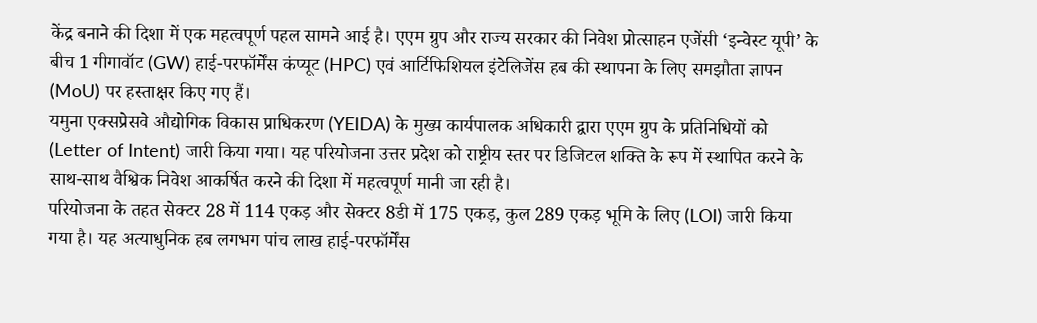केंद्र बनाने की दिशा में एक महत्वपूर्ण पहल सामने आई है। एएम ग्रुप और राज्य सरकार की निवेश प्रोत्साहन एजेंसी ‘इन्वेस्ट यूपी’ के बीच 1 गीगावॉट (GW) हाई-परफॉर्मेंस कंप्यूट (HPC) एवं आर्टिफिशियल इंटेलिजेंस हब की स्थापना के लिए समझौता ज्ञापन (MoU) पर हस्ताक्षर किए गए हैं।
यमुना एक्सप्रेसवे औद्योगिक विकास प्राधिकरण (YEIDA) के मुख्य कार्यपालक अधिकारी द्वारा एएम ग्रुप के प्रतिनिधियों को (Letter of Intent) जारी किया गया। यह परियोजना उत्तर प्रदेश को राष्ट्रीय स्तर पर डिजिटल शक्ति के रूप में स्थापित करने के साथ-साथ वैश्विक निवेश आकर्षित करने की दिशा में महत्वपूर्ण मानी जा रही है।
परियोजना के तहत सेक्टर 28 में 114 एकड़ और सेक्टर 8डी में 175 एकड़, कुल 289 एकड़ भूमि के लिए (LOI) जारी किया गया है। यह अत्याधुनिक हब लगभग पांच लाख हाई-परफॉर्मेंस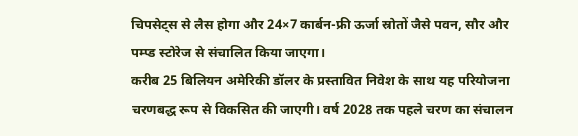चिपसेट्स से लैस होगा और 24×7 कार्बन-फ्री ऊर्जा स्रोतों जैसे पवन, सौर और पम्प्ड स्टोरेज से संचालित किया जाएगा।
करीब 25 बिलियन अमेरिकी डॉलर के प्रस्तावित निवेश के साथ यह परियोजना चरणबद्ध रूप से विकसित की जाएगी। वर्ष 2028 तक पहले चरण का संचालन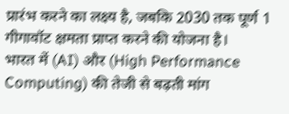प्रारंभ करने का लक्ष्य है, जबकि 2030 तक पूर्ण 1 गीगावॉट क्षमता प्राप्त करने की योजना है।
भारत में (AI) और (High Performance Computing) की तेजी से बढ़ती मांग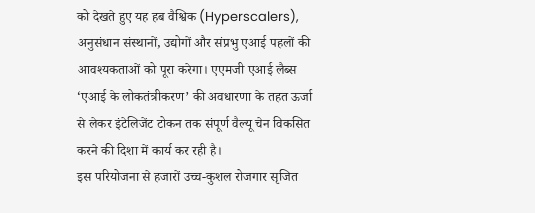को देखते हुए यह हब वैश्विक (Hyperscalers), अनुसंधान संस्थानों, उद्योगों और संप्रभु एआई पहलों की आवश्यकताओं को पूरा करेगा। एएमजी एआई लैब्स ‘एआई के लोकतंत्रीकरण’ की अवधारणा के तहत ऊर्जा से लेकर इंटेलिजेंट टोकन तक संपूर्ण वैल्यू चेन विकसित करने की दिशा में कार्य कर रही है।
इस परियोजना से हजारों उच्च-कुशल रोजगार सृजित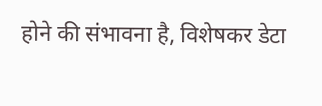होने की संभावना है, विशेषकर डेटा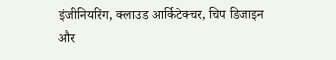इंजीनियरिंग, क्लाउड आर्किटेक्चर, चिप डिजाइन और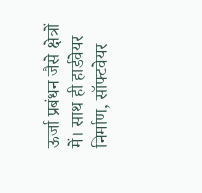ऊर्जा प्रबंधन जैसे क्षेत्रों में। साथ ही हार्डवेयर निर्माण, सॉफ्टवेयर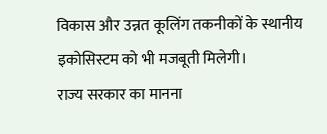विकास और उन्नत कूलिंग तकनीकों के स्थानीय इकोसिस्टम को भी मजबूती मिलेगी।
राज्य सरकार का मानना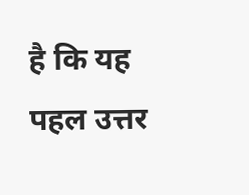है कि यह पहल उत्तर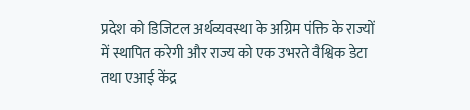प्रदेश को डिजिटल अर्थव्यवस्था के अग्रिम पंक्ति के राज्यों में स्थापित करेगी और राज्य को एक उभरते वैश्विक डेटा तथा एआई केंद्र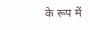के रूप में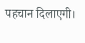पहचान दिलाएगी।